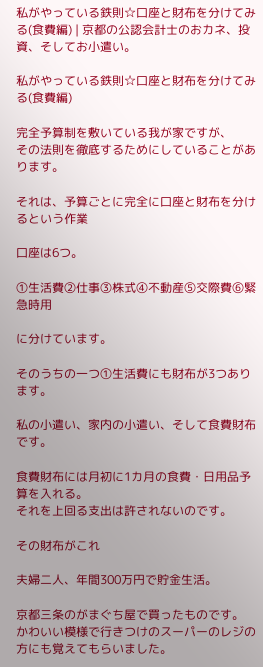私がやっている鉄則☆口座と財布を分けてみる(食費編) | 京都の公認会計士のおカネ、投資、そしてお小遣い。

私がやっている鉄則☆口座と財布を分けてみる(食費編)

完全予算制を敷いている我が家ですが、
その法則を徹底するためにしていることがあります。

それは、予算ごとに完全に口座と財布を分けるという作業

口座は6つ。

①生活費②仕事③株式④不動産⑤交際費⑥緊急時用

に分けています。

そのうちの一つ①生活費にも財布が3つあります。

私の小遣い、家内の小遣い、そして食費財布です。

食費財布には月初に1カ月の食費・日用品予算を入れる。
それを上回る支出は許されないのです。

その財布がこれ

夫婦二人、年間300万円で貯金生活。

京都三条のがまぐち屋で買ったものです。
かわいい模様で行きつけのスーパーのレジの方にも覚えてもらいました。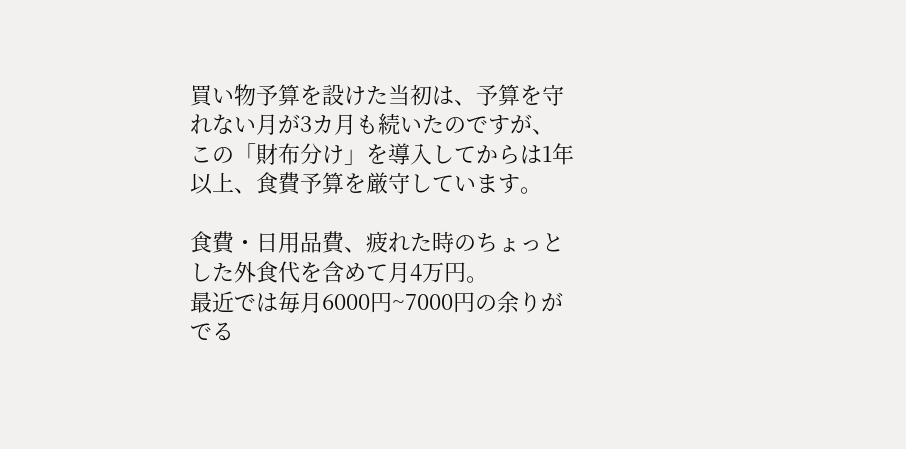買い物予算を設けた当初は、予算を守れない月が3カ月も続いたのですが、
この「財布分け」を導入してからは1年以上、食費予算を厳守しています。

食費・日用品費、疲れた時のちょっとした外食代を含めて月4万円。
最近では毎月6000円~7000円の余りがでる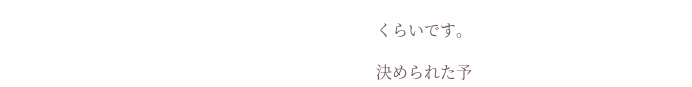くらいです。

決められた予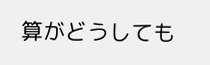算がどうしても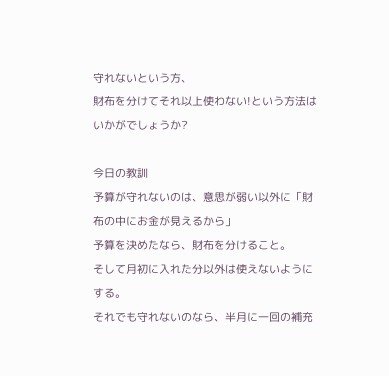守れないという方、
財布を分けてそれ以上使わない!という方法はいかがでしょうか?

今日の教訓
予算が守れないのは、意思が弱い以外に「財布の中にお金が見えるから」
予算を決めたなら、財布を分けること。
そして月初に入れた分以外は使えないようにする。
それでも守れないのなら、半月に一回の補充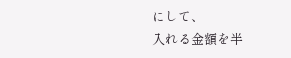にして、
入れる金額を半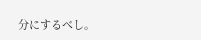分にするべし。